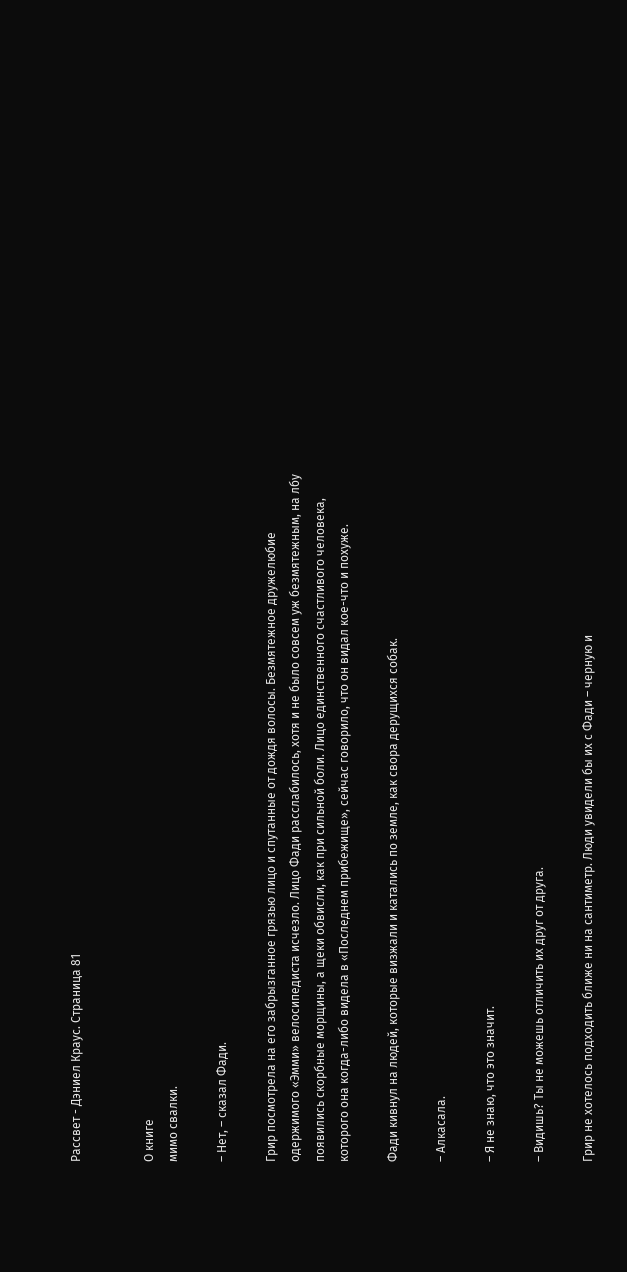Рассвет - Дэниел Краус. Страница 81


О книге
мимо свалки.

– Нет, – сказал Фади.

Грир посмотрела на его забрызганное грязью лицо и спутанные от дождя волосы. Безмятежное дружелюбие одержимого «Эмми» велосипедиста исчезло. Лицо Фади расслабилось, хотя и не было совсем уж безмятежным, на лбу появились скорбные морщины, а щеки обвисли, как при сильной боли. Лицо единственного счастливого человека, которого она когда-либо видела в «Последнем прибежище», сейчас говорило, что он видал кое-что и похуже.

Фади кивнул на людей, которые визжали и катались по земле, как свора дерущихся собак.

– Алкасала.

– Я не знаю, что это значит.

– Видишь? Ты не можешь отличить их друг от друга.

Грир не хотелось подходить ближе ни на сантиметр. Люди увидели бы их с Фади – черную и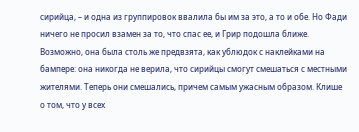сирийца, – и одна из группировок ввалила бы им за это, а то и обе. Но Фади ничего не просил взамен за то, что спас ее, и Грир подошла ближе. Возможно, она была столь же предвзята, как ублюдок с наклейками на бампере: она никогда не верила, что сирийцы смогут смешаться с местными жителями. Теперь они смешались, причем самым ужасным образом. Клише о том, что у всех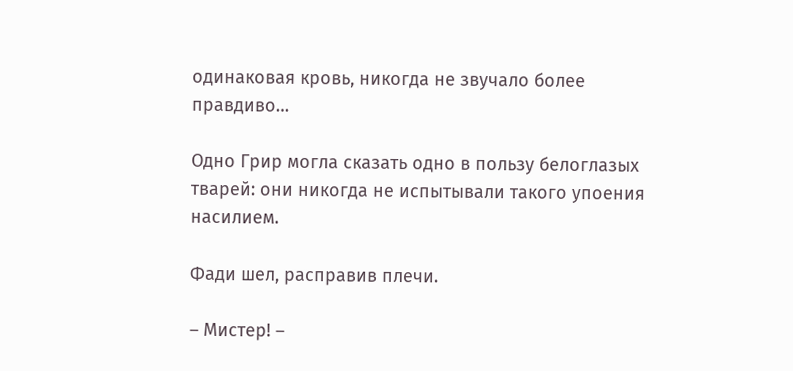одинаковая кровь, никогда не звучало более правдиво…

Одно Грир могла сказать одно в пользу белоглазых тварей: они никогда не испытывали такого упоения насилием.

Фади шел, расправив плечи.

– Мистер! –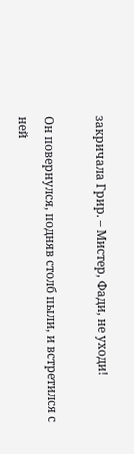закричала Грир. – Мистер, Фади, не уходи!

Он повернулся, подняв столб пыли, и встретился с ней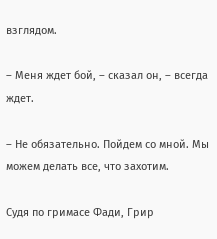взглядом.

– Меня ждет бой, – сказал он, – всегда ждет.

– Не обязательно. Пойдем со мной. Мы можем делать все, что захотим.

Судя по гримасе Фади, Грир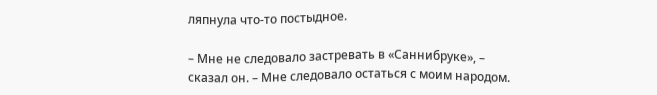ляпнула что-то постыдное.

– Мне не следовало застревать в «Саннибруке», – сказал он. – Мне следовало остаться с моим народом.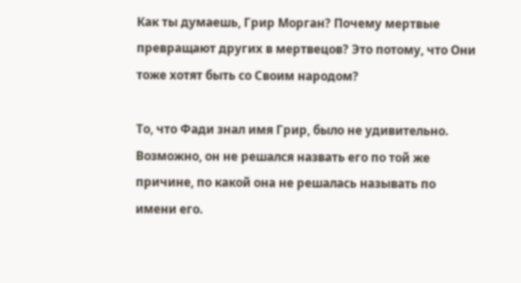Как ты думаешь, Грир Морган? Почему мертвые превращают других в мертвецов? Это потому, что Они тоже хотят быть со Своим народом?

То, что Фади знал имя Грир, было не удивительно. Возможно, он не решался назвать его по той же причине, по какой она не решалась называть по имени его.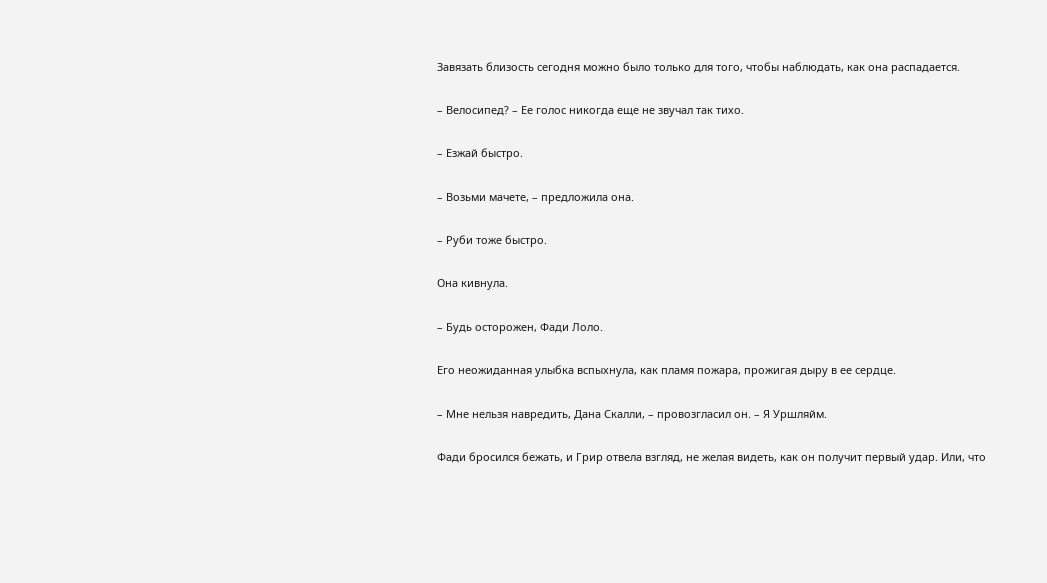Завязать близость сегодня можно было только для того, чтобы наблюдать, как она распадается.

– Велосипед? – Ее голос никогда еще не звучал так тихо.

– Езжай быстро.

– Возьми мачете, – предложила она.

– Руби тоже быстро.

Она кивнула.

– Будь осторожен, Фади Лоло.

Его неожиданная улыбка вспыхнула, как пламя пожара, прожигая дыру в ее сердце.

– Мне нельзя навредить, Дана Скалли, – провозгласил он. – Я Уршляйм.

Фади бросился бежать, и Грир отвела взгляд, не желая видеть, как он получит первый удар. Или, что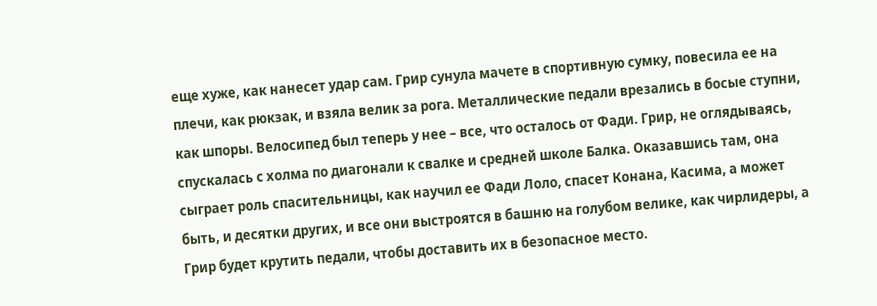еще хуже, как нанесет удар сам. Грир сунула мачете в спортивную сумку, повесила ее на плечи, как рюкзак, и взяла велик за рога. Металлические педали врезались в босые ступни, как шпоры. Велосипед был теперь у нее – все, что осталось от Фади. Грир, не оглядываясь, спускалась с холма по диагонали к свалке и средней школе Балка. Оказавшись там, она сыграет роль спасительницы, как научил ее Фади Лоло, спасет Конана, Касима, а может быть, и десятки других, и все они выстроятся в башню на голубом велике, как чирлидеры, а Грир будет крутить педали, чтобы доставить их в безопасное место.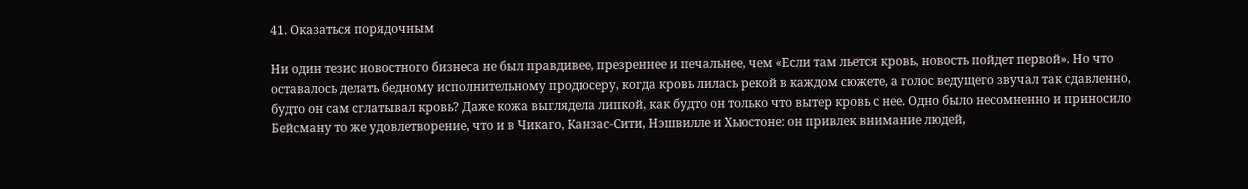41. Оказаться порядочным

Ни один тезис новостного бизнеса не был правдивее, презреннее и печальнее, чем «Если там льется кровь, новость пойдет первой». Но что оставалось делать бедному исполнительному продюсеру, когда кровь лилась рекой в каждом сюжете, а голос ведущего звучал так сдавленно, будто он сам сглатывал кровь? Даже кожа выглядела липкой, как будто он только что вытер кровь с нее. Одно было несомненно и приносило Бейсману то же удовлетворение, что и в Чикаго, Канзас-Сити, Нэшвилле и Хьюстоне: он привлек внимание людей,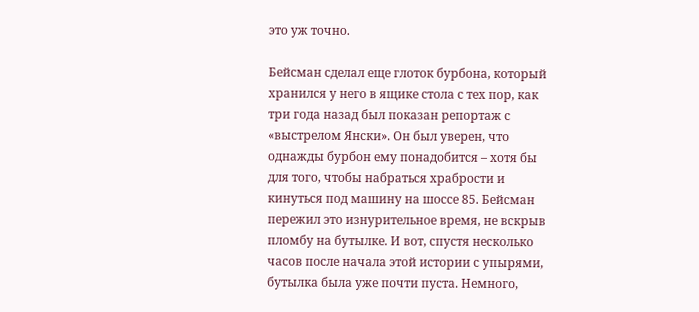это уж точно.

Бейсман сделал еще глоток бурбона, который хранился у него в ящике стола с тех пор, как три года назад был показан репортаж с «выстрелом Янски». Он был уверен, что однажды бурбон ему понадобится – хотя бы для того, чтобы набраться храбрости и кинуться под машину на шоссе 85. Бейсман пережил это изнурительное время, не вскрыв пломбу на бутылке. И вот, спустя несколько часов после начала этой истории с упырями, бутылка была уже почти пуста. Немного,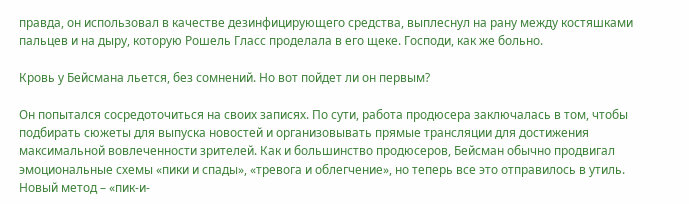правда, он использовал в качестве дезинфицирующего средства, выплеснул на рану между костяшками пальцев и на дыру, которую Рошель Гласс проделала в его щеке. Господи, как же больно.

Кровь у Бейсмана льется, без сомнений. Но вот пойдет ли он первым?

Он попытался сосредоточиться на своих записях. По сути, работа продюсера заключалась в том, чтобы подбирать сюжеты для выпуска новостей и организовывать прямые трансляции для достижения максимальной вовлеченности зрителей. Как и большинство продюсеров, Бейсман обычно продвигал эмоциональные схемы «пики и спады», «тревога и облегчение», но теперь все это отправилось в утиль. Новый метод – «пик-и-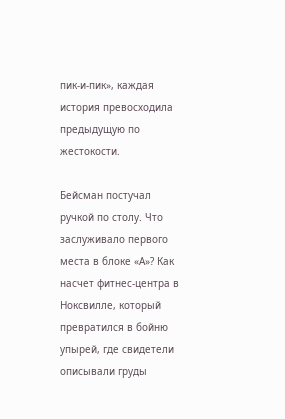пик-и-пик», каждая история превосходила предыдущую по жестокости.

Бейсман постучал ручкой по столу. Что заслуживало первого места в блоке «А»? Как насчет фитнес-центра в Ноксвилле, который превратился в бойню упырей, где свидетели описывали груды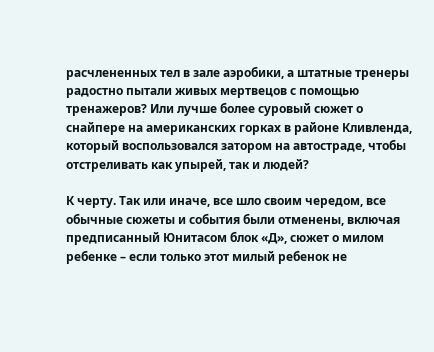расчлененных тел в зале аэробики, а штатные тренеры радостно пытали живых мертвецов с помощью тренажеров? Или лучше более суровый сюжет о снайпере на американских горках в районе Кливленда, который воспользовался затором на автостраде, чтобы отстреливать как упырей, так и людей?

К черту. Так или иначе, все шло своим чередом, все обычные сюжеты и события были отменены, включая предписанный Юнитасом блок «Д», сюжет о милом ребенке – если только этот милый ребенок не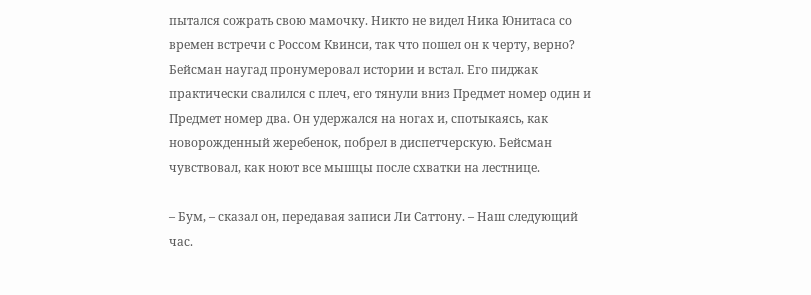пытался сожрать свою мамочку. Никто не видел Ника Юнитаса со времен встречи с Россом Квинси, так что пошел он к черту, верно? Бейсман наугад пронумеровал истории и встал. Его пиджак практически свалился с плеч, его тянули вниз Предмет номер один и Предмет номер два. Он удержался на ногах и, спотыкаясь, как новорожденный жеребенок, побрел в диспетчерскую. Бейсман чувствовал, как ноют все мышцы после схватки на лестнице.

– Бум, – сказал он, передавая записи Ли Саттону. – Наш следующий час.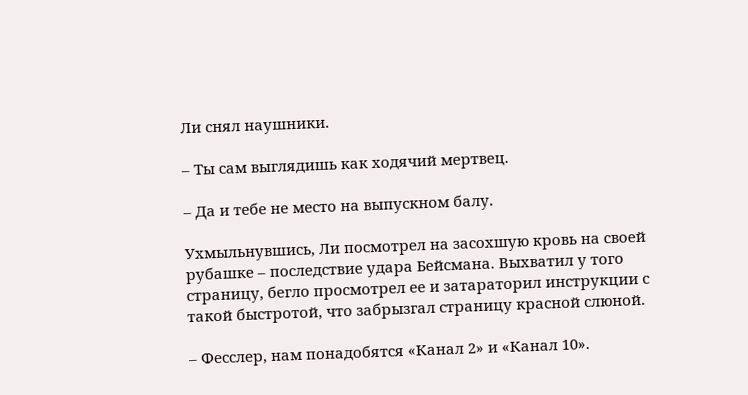Ли снял наушники.

– Ты сам выглядишь как ходячий мертвец.

– Да и тебе не место на выпускном балу.

Ухмыльнувшись, Ли посмотрел на засохшую кровь на своей рубашке – последствие удара Бейсмана. Выхватил у того страницу, бегло просмотрел ее и затараторил инструкции с такой быстротой, что забрызгал страницу красной слюной.

– Фесслер, нам понадобятся «Канал 2» и «Канал 10».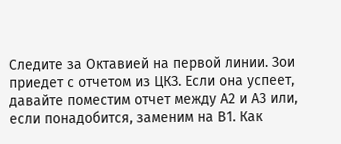Следите за Октавией на первой линии. Зои приедет с отчетом из ЦКЗ. Если она успеет, давайте поместим отчет между А2 и А3 или, если понадобится, заменим на В1. Как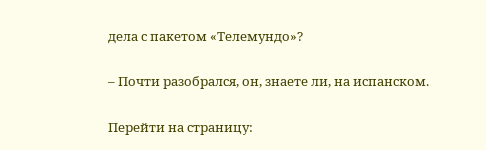дела с пакетом «Телемундо»?

– Почти разобрался, он, знаете ли, на испанском.

Перейти на страницу: